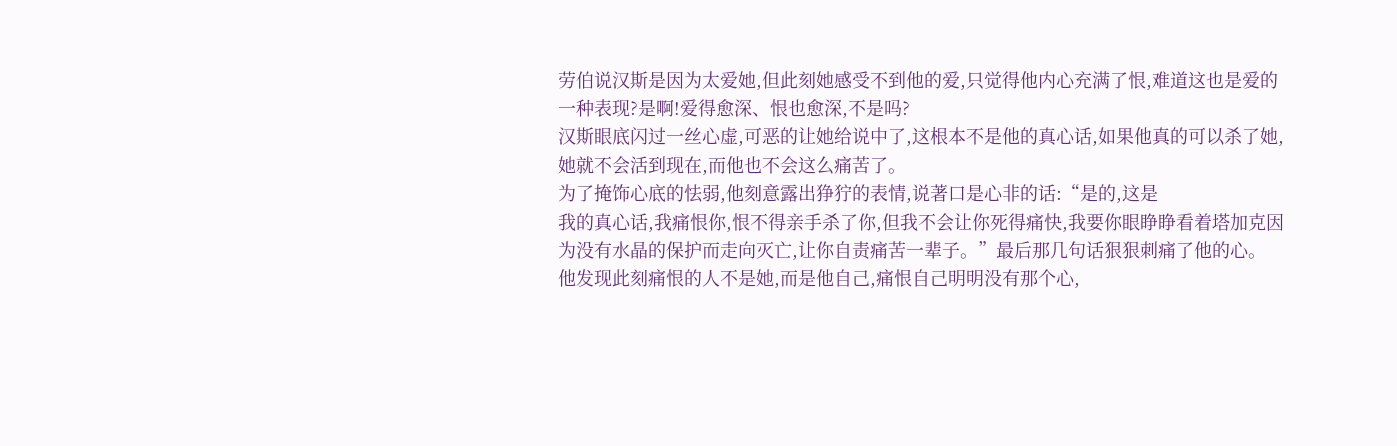劳伯说汉斯是因为太爱她,但此刻她感受不到他的爱,只觉得他内心充满了恨,难道这也是爱的一种表现?是啊!爱得愈深、恨也愈深,不是吗?
汉斯眼底闪过一丝心虚,可恶的让她给说中了,这根本不是他的真心话,如果他真的可以杀了她,她就不会活到现在,而他也不会这么痛苦了。
为了掩饰心底的怯弱,他刻意露出狰狞的表情,说著口是心非的话:“是的,这是
我的真心话,我痛恨你,恨不得亲手杀了你,但我不会让你死得痛快,我要你眼睁睁看着塔加克因为没有水晶的保护而走向灭亡,让你自责痛苦一辈子。”最后那几句话狠狠刺痛了他的心。
他发现此刻痛恨的人不是她,而是他自己,痛恨自己明明没有那个心,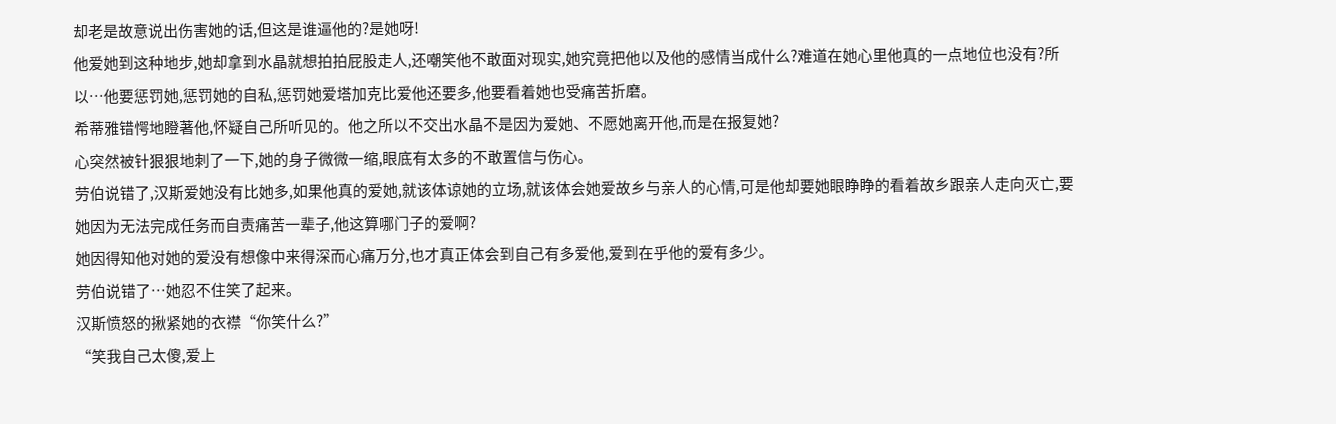却老是故意说出伤害她的话,但这是谁逼他的?是她呀!
他爱她到这种地步,她却拿到水晶就想拍拍屁股走人,还嘲笑他不敢面对现实,她究竟把他以及他的感情当成什么?难道在她心里他真的一点地位也没有?所以…他要惩罚她,惩罚她的自私,惩罚她爱塔加克比爱他还要多,他要看着她也受痛苦折磨。
希蒂雅错愕地瞪著他,怀疑自己所听见的。他之所以不交出水晶不是因为爱她、不愿她离开他,而是在报复她?
心突然被针狠狠地刺了一下,她的身子微微一缩,眼底有太多的不敢置信与伤心。
劳伯说错了,汉斯爱她没有比她多,如果他真的爱她,就该体谅她的立场,就该体会她爱故乡与亲人的心情,可是他却要她眼睁睁的看着故乡跟亲人走向灭亡,要她因为无法完成任务而自责痛苦一辈子,他这算哪门子的爱啊?
她因得知他对她的爱没有想像中来得深而心痛万分,也才真正体会到自己有多爱他,爱到在乎他的爱有多少。
劳伯说错了…她忍不住笑了起来。
汉斯愤怒的揪紧她的衣襟“你笑什么?”
“笑我自己太傻,爱上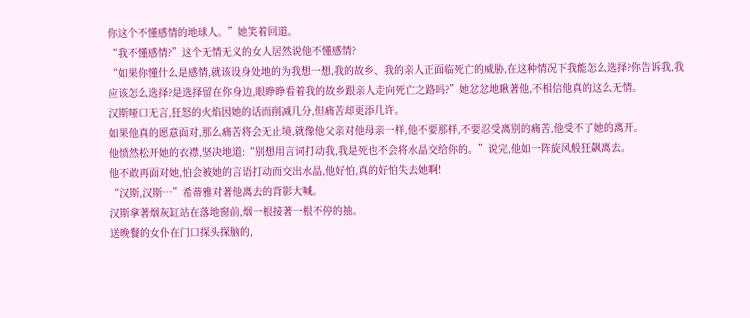你这个不懂感情的地球人。”她笑着回道。
“我不懂感情?”这个无情无义的女人居然说他不懂感情?
“如果你懂什么是感情,就该设身处地的为我想一想,我的故乡、我的亲人正面临死亡的威胁,在这种情况下我能怎么选择?你告诉我,我应该怎么选择?是选择留在你身边,眼睁睁看着我的故乡跟亲人走向死亡之路吗?”她忿忿地瞅著他,不相信他真的这么无情。
汉斯哑口无言,狂怒的火焰因她的话而削减几分,但痛苦却更添几许。
如果他真的愿意面对,那么痛苦将会无止境,就像他父亲对他母亲一样,他不要那样,不要忍受离别的痛苦,他受不了她的离开。
他愤然松开她的衣襟,坚决地道:“别想用言词打动我,我是死也不会将水晶交给你的。”说完,他如一阵旋风般狂飙离去。
他不敢再面对她,怕会被她的言语打动而交出水晶,他好怕,真的好怕失去她啊!
“汉斯,汉斯…”希蒂雅对著他离去的背影大喊。
汉斯拿著烟灰缸站在落地窗前,烟一根接著一根不停的抽。
送晚餐的女仆在门口探头探脑的,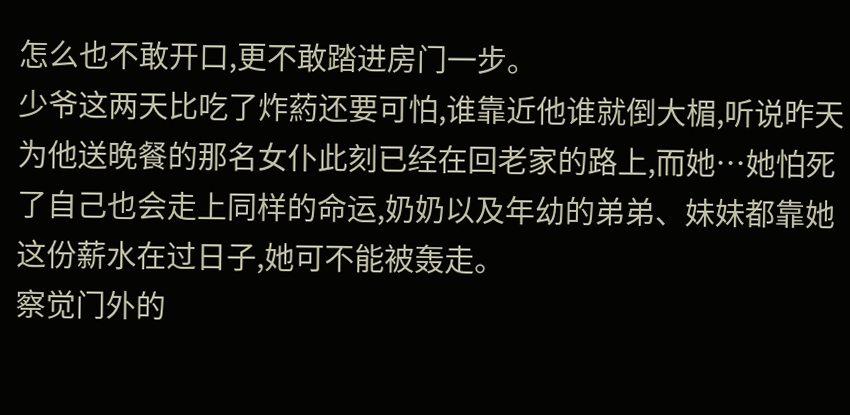怎么也不敢开口,更不敢踏进房门一步。
少爷这两天比吃了炸葯还要可怕,谁靠近他谁就倒大楣,听说昨天为他送晚餐的那名女仆此刻已经在回老家的路上,而她…她怕死了自己也会走上同样的命运,奶奶以及年幼的弟弟、妹妹都靠她这份薪水在过日子,她可不能被轰走。
察觉门外的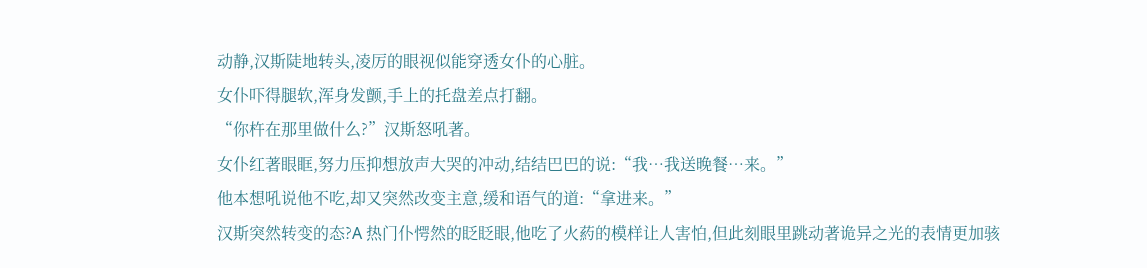动静,汉斯陡地转头,凌厉的眼视似能穿透女仆的心脏。
女仆吓得腿软,浑身发颤,手上的托盘差点打翻。
“你杵在那里做什么?”汉斯怒吼著。
女仆红著眼眶,努力压抑想放声大哭的冲动,结结巴巴的说:“我…我送晚餐…来。”
他本想吼说他不吃,却又突然改变主意,缓和语气的道:“拿进来。”
汉斯突然转变的态?A 热门仆愕然的眨眨眼,他吃了火葯的模样让人害怕,但此刻眼里跳动著诡异之光的表情更加骇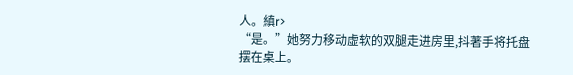人。縝r>
“是。”她努力移动虚软的双腿走进房里,抖著手将托盘摆在桌上。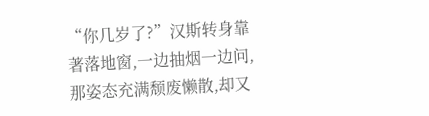“你几岁了?”汉斯转身靠著落地窗,一边抽烟一边问,那姿态充满颓废懒散,却又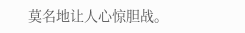莫名地让人心惊胆战。